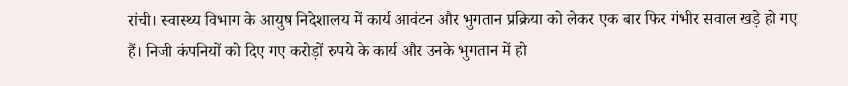रांची। स्वास्थ्य विभाग के आयुष निदेशालय में कार्य आवंटन और भुगतान प्रक्रिया को लेकर एक बार फिर गंभीर सवाल खड़े हो गए हैं। निजी कंपनियों को दिए गए करोड़ों रुपये के कार्य और उनके भुगतान में हो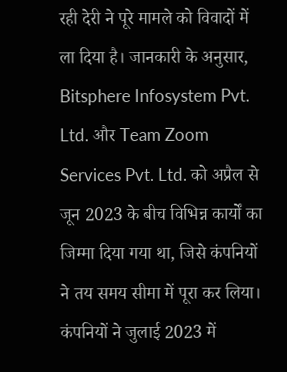रही देरी ने पूरे मामले को विवादों में ला दिया है। जानकारी के अनुसार, Bitsphere Infosystem Pvt. Ltd. और Team Zoom Services Pvt. Ltd. को अप्रैल से जून 2023 के बीच विभिन्न कार्यों का जिम्मा दिया गया था, जिसे कंपनियों ने तय समय सीमा में पूरा कर लिया।
कंपनियों ने जुलाई 2023 में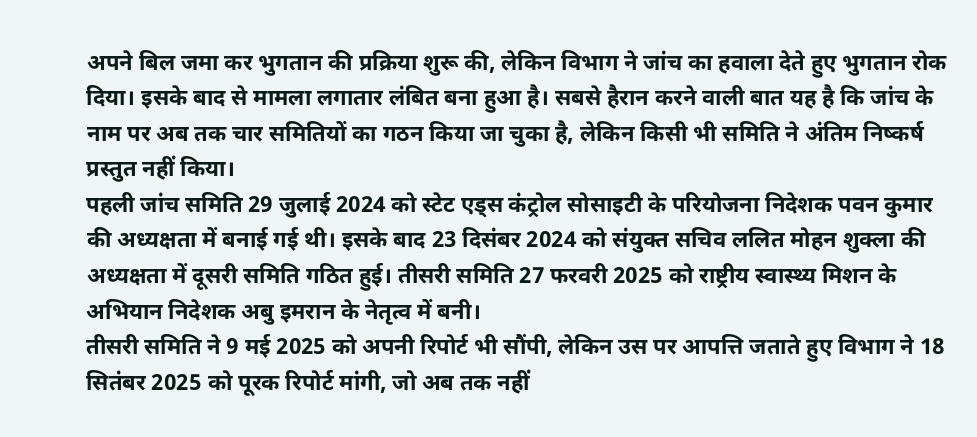अपने बिल जमा कर भुगतान की प्रक्रिया शुरू की, लेकिन विभाग ने जांच का हवाला देते हुए भुगतान रोक दिया। इसके बाद से मामला लगातार लंबित बना हुआ है। सबसे हैरान करने वाली बात यह है कि जांच के नाम पर अब तक चार समितियों का गठन किया जा चुका है, लेकिन किसी भी समिति ने अंतिम निष्कर्ष प्रस्तुत नहीं किया।
पहली जांच समिति 29 जुलाई 2024 को स्टेट एड्स कंट्रोल सोसाइटी के परियोजना निदेशक पवन कुमार की अध्यक्षता में बनाई गई थी। इसके बाद 23 दिसंबर 2024 को संयुक्त सचिव ललित मोहन शुक्ला की अध्यक्षता में दूसरी समिति गठित हुई। तीसरी समिति 27 फरवरी 2025 को राष्ट्रीय स्वास्थ्य मिशन के अभियान निदेशक अबु इमरान के नेतृत्व में बनी।
तीसरी समिति ने 9 मई 2025 को अपनी रिपोर्ट भी सौंपी, लेकिन उस पर आपत्ति जताते हुए विभाग ने 18 सितंबर 2025 को पूरक रिपोर्ट मांगी, जो अब तक नहीं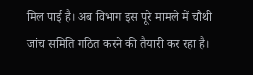मिल पाई है। अब विभाग इस पूरे मामले में चौथी जांच समिति गठित करने की तैयारी कर रहा है।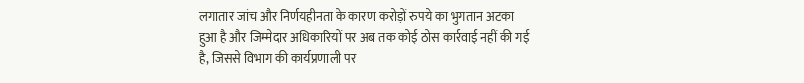लगातार जांच और निर्णयहीनता के कारण करोड़ों रुपये का भुगतान अटका हुआ है और जिम्मेदार अधिकारियों पर अब तक कोई ठोस कार्रवाई नहीं की गई है, जिससे विभाग की कार्यप्रणाली पर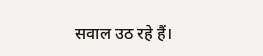सवाल उठ रहे हैं।